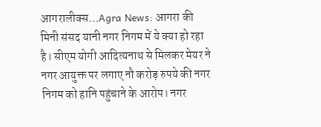आगरालीक्स…Agra News: आगरा की मिनी संसद यानी नगर निगम में ये क्या हो रहा है। सीएम योगी आदित्यनाथ से मिलकर मेयर ने नगर आयुक्त पर लगाए नौ करोड़ रुपये की नगर निगम को हानि पहुंचाने के आरोप। नगर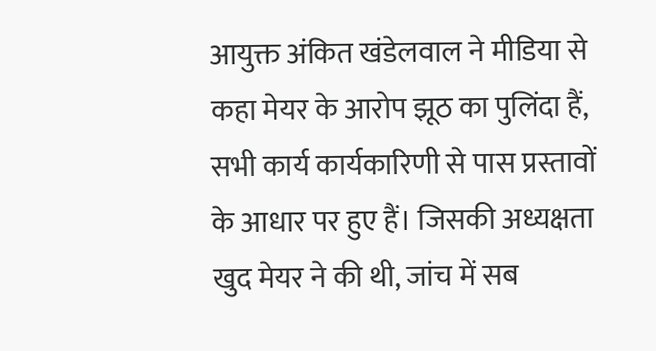आयुक्त अंकित खंडेलवाल ने मीडिया से कहा मेयर के आरोप झूठ का पुलिंदा हैं, सभी कार्य कार्यकारिणी से पास प्रस्तावों के आधार पर हुए हैं। जिसकी अध्यक्षता खुद मेयर ने की थी, जांच में सब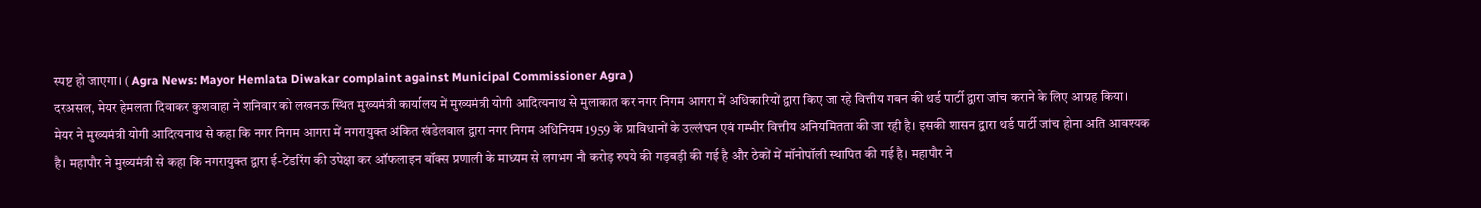स्पष्ट हो जाएगा। ( Agra News: Mayor Hemlata Diwakar complaint against Municipal Commissioner Agra )
दरअसल, मेयर हेमलता दिवाकर कुशवाहा ने शनिवार को लखनऊ स्थित मुख्यमंत्री कार्यालय में मुख्यमंत्री योगी आदित्यनाथ से मुलाकात कर नगर निगम आगरा में अधिकारियों द्वारा किए जा रहे वित्तीय गबन की थर्ड पार्टी द्वारा जांच कराने के लिए आग्रह किया। मेयर ने मुख्यमंत्री योगी आदित्यनाथ से कहा कि नगर निगम आगरा में नगरायुक्त अंकित खंडेलवाल द्वारा नगर निगम अधिनियम 1959 के प्राविधानों के उल्लंघन एवं गम्भीर वित्तीय अनियमितता की जा रही है। इसकी शासन द्वारा थर्ड पार्टी जांच होना अति आवश्यक है। महापौर ने मुख्यमंत्री से कहा कि नगरायुक्त द्वारा ई-टेंडरिंग की उपेक्षा कर ऑफलाइन बॉक्स प्रणाली के माध्यम से लगभग नौ करोड़ रुपये की गड़बड़ी की गई है और ठेकों में मॉनोपॉली स्थापित की गई है। महापौर ने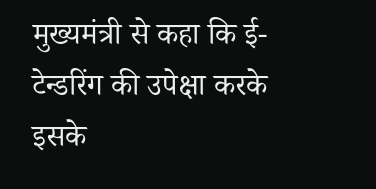मुख्यमंत्री से कहा कि ई-टेन्डरिंग की उपेक्षा करके इसके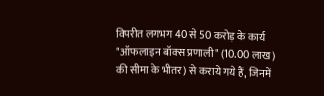विपरीत लगभग 40 से 50 करोड़ के कार्य "ऑफलाइन बॉक्स प्रणाली" (10.00 लाख) की सीमा के भीतर) से कराये गये हैं, जिनमें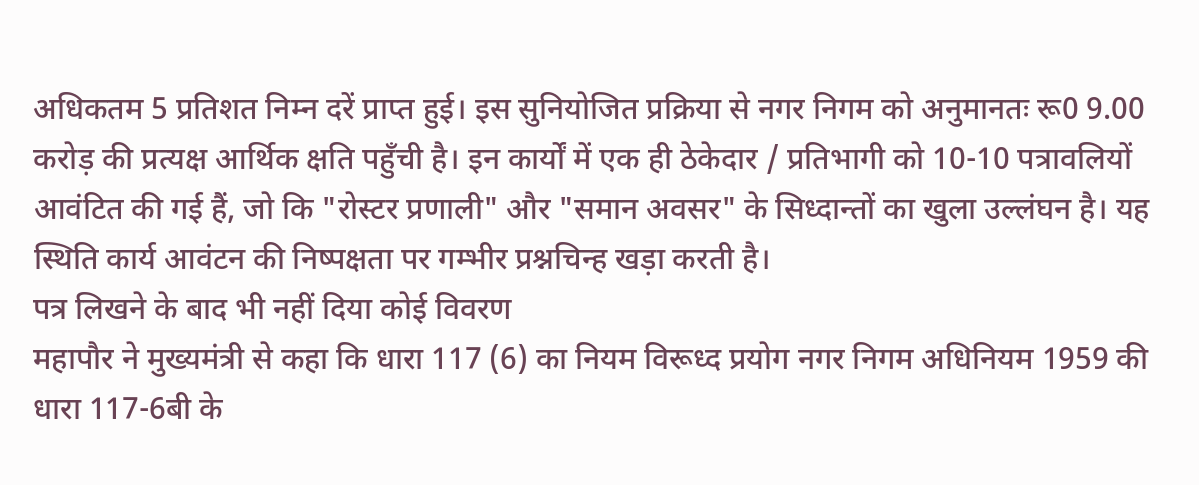अधिकतम 5 प्रतिशत निम्न दरें प्राप्त हुई। इस सुनियोजित प्रक्रिया से नगर निगम को अनुमानतः रू0 9.00 करोड़ की प्रत्यक्ष आर्थिक क्षति पहुँची है। इन कार्यों में एक ही ठेकेदार / प्रतिभागी को 10-10 पत्रावलियों आवंटित की गई हैं, जो कि "रोस्टर प्रणाली" और "समान अवसर" के सिध्दान्तों का खुला उल्लंघन है। यह स्थिति कार्य आवंटन की निष्पक्षता पर गम्भीर प्रश्नचिन्ह खड़ा करती है।
पत्र लिखने के बाद भी नहीं दिया कोई विवरण
महापौर ने मुख्यमंत्री से कहा कि धारा 117 (6) का नियम विरूध्द प्रयोग नगर निगम अधिनियम 1959 की धारा 117-6बी के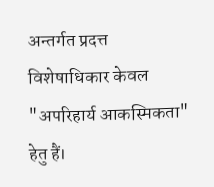अन्तर्गत प्रदत्त विशेषाधिकार केवल "अपरिहार्य आकस्मिकता" हेतु हैं।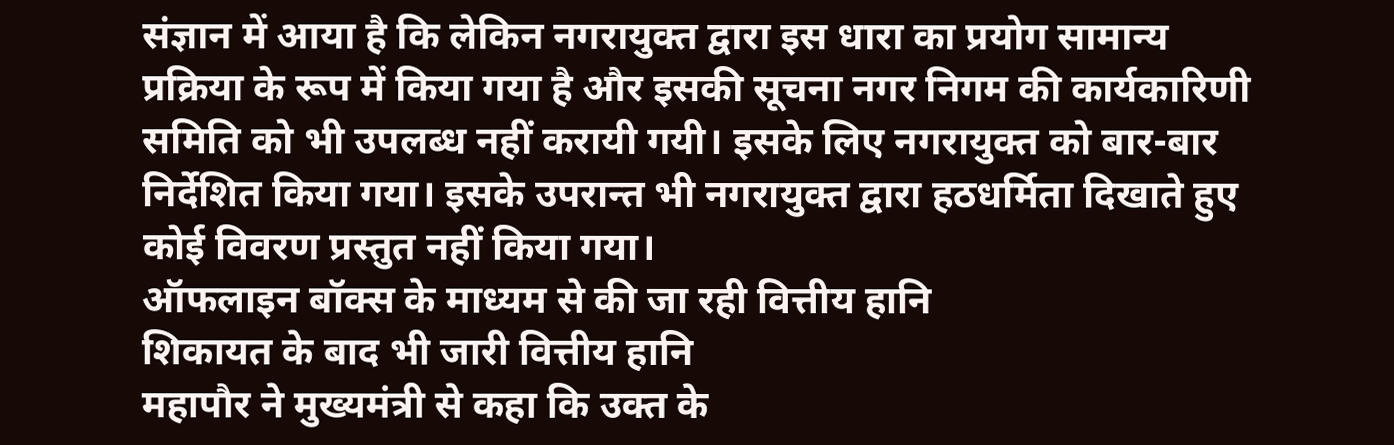संज्ञान में आया है कि लेकिन नगरायुक्त द्वारा इस धारा का प्रयोग सामान्य प्रक्रिया के रूप में किया गया है और इसकी सूचना नगर निगम की कार्यकारिणी समिति को भी उपलब्ध नहीं करायी गयी। इसके लिए नगरायुक्त को बार-बार निर्देशित किया गया। इसके उपरान्त भी नगरायुक्त द्वारा हठधर्मिता दिखाते हुए कोई विवरण प्रस्तुत नहीं किया गया।
ऑफलाइन बॉक्स के माध्यम से की जा रही वित्तीय हानि
शिकायत के बाद भी जारी वित्तीय हानि
महापौर ने मुख्यमंत्री से कहा कि उक्त के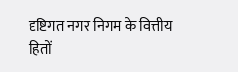दृष्टिगत नगर निगम के वित्तीय हितों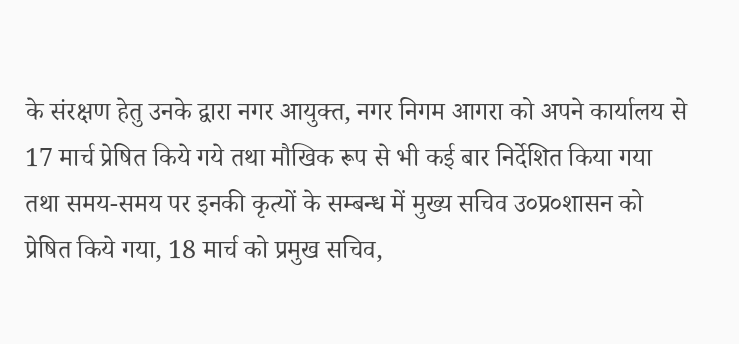के संरक्षण हेतु उनके द्वारा नगर आयुक्त, नगर निगम आगरा को अपने कार्यालय से 17 मार्च प्रेषित किये गये तथा मौखिक रूप से भी कई बार निर्देशित किया गया तथा समय-समय पर इनकी कृत्यों के सम्बन्ध में मुख्य सचिव उ०प्र०शासन को प्रेषित किये गया, 18 मार्च को प्रमुख सचिव,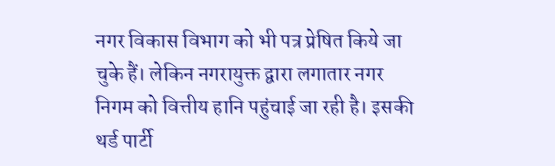नगर विकास विभाग को भी पत्र प्रेषित किये जा चुके हैं। लेकिन नगरायुक्त द्वारा लगातार नगर निगम को वित्तीय हानि पहुंचाई जा रही है। इसकी थर्ड पार्टी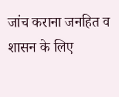जांच कराना जनहित व शासन के लिए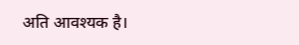अति आवश्यक है।